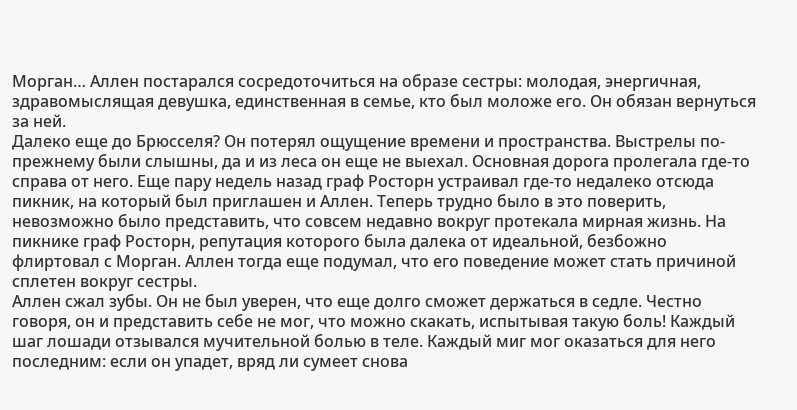Морган… Аллен постарался сосредоточиться на образе сестры: молодая, энергичная, здравомыслящая девушка, единственная в семье, кто был моложе его. Он обязан вернуться за ней.
Далеко еще до Брюсселя? Он потерял ощущение времени и пространства. Выстрелы по-прежнему были слышны, да и из леса он еще не выехал. Основная дорога пролегала где-то справа от него. Еще пару недель назад граф Росторн устраивал где-то недалеко отсюда пикник, на который был приглашен и Аллен. Теперь трудно было в это поверить, невозможно было представить, что совсем недавно вокруг протекала мирная жизнь. На пикнике граф Росторн, репутация которого была далека от идеальной, безбожно флиртовал с Морган. Аллен тогда еще подумал, что его поведение может стать причиной сплетен вокруг сестры.
Аллен сжал зубы. Он не был уверен, что еще долго сможет держаться в седле. Честно говоря, он и представить себе не мог, что можно скакать, испытывая такую боль! Каждый шаг лошади отзывался мучительной болью в теле. Каждый миг мог оказаться для него последним: если он упадет, вряд ли сумеет снова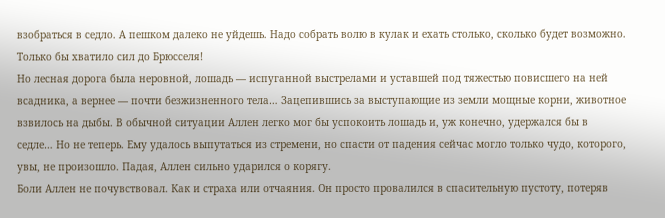взобраться в седло. А пешком далеко не уйдешь. Надо собрать волю в кулак и ехать столько, сколько будет возможно. Только бы хватило сил до Брюсселя!
Но лесная дорога была неровной, лошадь — испуганной выстрелами и уставшей под тяжестью повисшего на ней всадника, а вернее — почти безжизненного тела… Зацепившись за выступающие из земли мощные корни, животное взвилось на дыбы. В обычной ситуации Аллен легко мог бы успокоить лошадь и, уж конечно, удержался бы в седле… Но не теперь. Ему удалось выпутаться из стремени, но спасти от падения сейчас могло только чудо, которого, увы, не произошло. Падая, Аллен сильно ударился о корягу.
Боли Аллен не почувствовал. Как и страха или отчаяния. Он просто провалился в спасительную пустоту, потеряв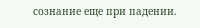сознание еще при падении.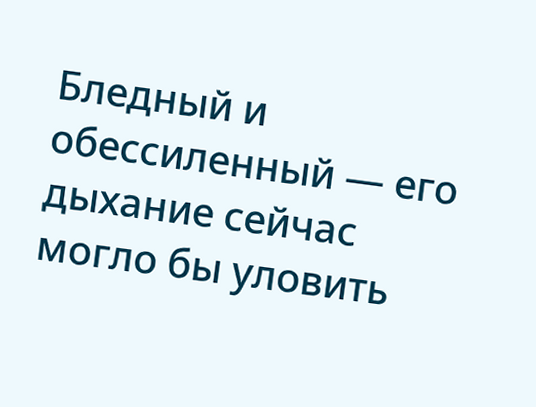Бледный и обессиленный — его дыхание сейчас могло бы уловить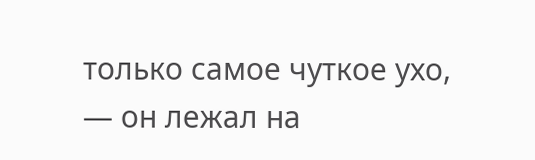только самое чуткое ухо, — он лежал на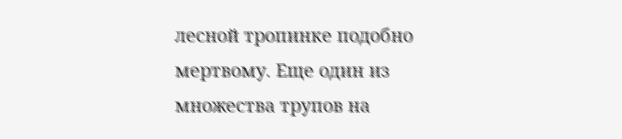лесной тропинке подобно мертвому. Еще один из множества трупов на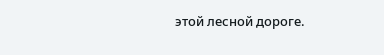этой лесной дороге.